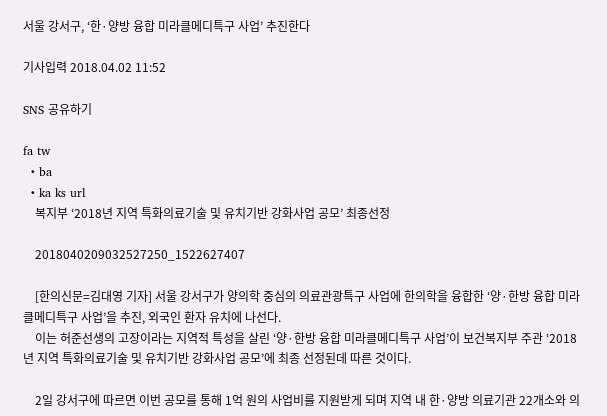서울 강서구, ‘한·양방 융합 미라클메디특구 사업’ 추진한다

기사입력 2018.04.02 11:52

SNS 공유하기

fa tw
  • ba
  • ka ks url
    복지부 ‘2018년 지역 특화의료기술 및 유치기반 강화사업 공모’ 최종선정

    2018040209032527250_1522627407

    [한의신문=김대영 기자] 서울 강서구가 양의학 중심의 의료관광특구 사업에 한의학을 융합한 ‘양·한방 융합 미라클메디특구 사업’을 추진, 외국인 환자 유치에 나선다.
    이는 허준선생의 고장이라는 지역적 특성을 살린 ‘양·한방 융합 미라클메디특구 사업’이 보건복지부 주관 ‘2018년 지역 특화의료기술 및 유치기반 강화사업 공모’에 최종 선정된데 따른 것이다.

    2일 강서구에 따르면 이번 공모를 통해 1억 원의 사업비를 지원받게 되며 지역 내 한·양방 의료기관 22개소와 의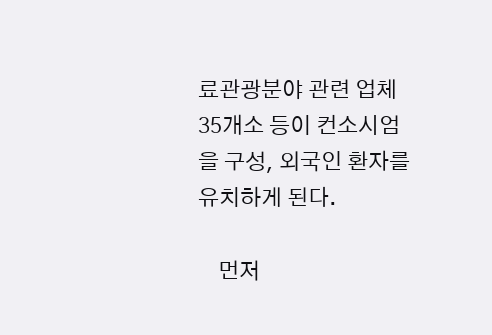료관광분야 관련 업체 35개소 등이 컨소시엄을 구성, 외국인 환자를 유치하게 된다.

    먼저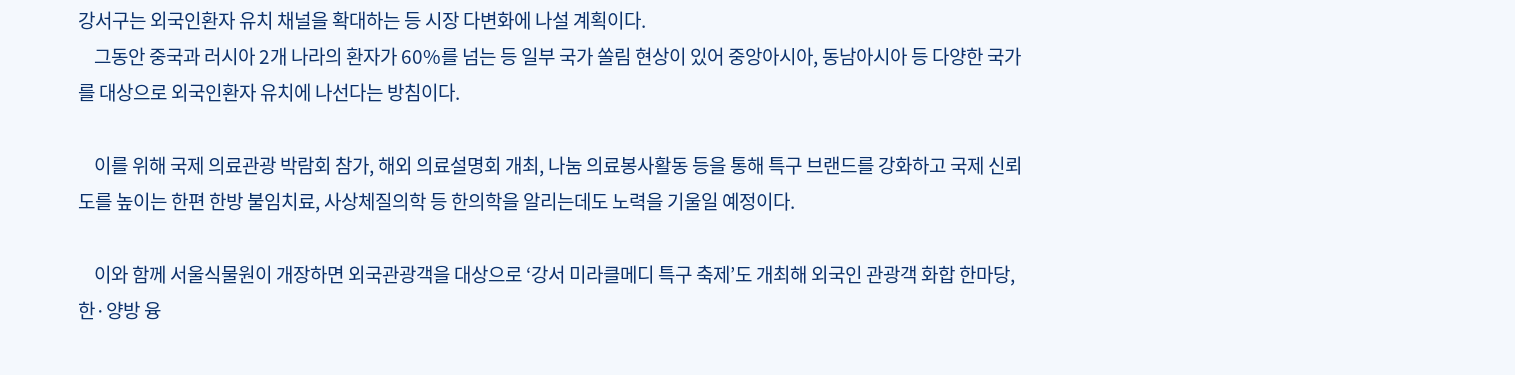강서구는 외국인환자 유치 채널을 확대하는 등 시장 다변화에 나설 계획이다.
    그동안 중국과 러시아 2개 나라의 환자가 60%를 넘는 등 일부 국가 쏠림 현상이 있어 중앙아시아, 동남아시아 등 다양한 국가를 대상으로 외국인환자 유치에 나선다는 방침이다.

    이를 위해 국제 의료관광 박람회 참가, 해외 의료설명회 개최, 나눔 의료봉사활동 등을 통해 특구 브랜드를 강화하고 국제 신뢰도를 높이는 한편 한방 불임치료, 사상체질의학 등 한의학을 알리는데도 노력을 기울일 예정이다.

    이와 함께 서울식물원이 개장하면 외국관광객을 대상으로 ‘강서 미라클메디 특구 축제’도 개최해 외국인 관광객 화합 한마당, 한·양방 융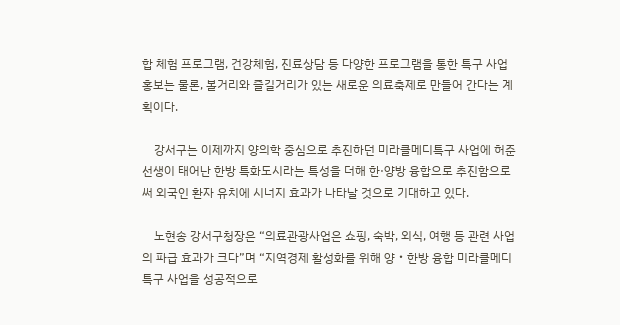합 체험 프로그램, 건강체험, 진료상담 등 다양한 프로그램을 통한 특구 사업 홍보는 물론, 볼거리와 즐길거리가 있는 새로운 의료축제로 만들어 간다는 계획이다.

    강서구는 이제까지 양의학 중심으로 추진하던 미라클메디특구 사업에 허준선생이 태어난 한방 특화도시라는 특성을 더해 한·양방 융합으로 추진함으로써 외국인 환자 유치에 시너지 효과가 나타날 것으로 기대하고 있다.

    노현송 강서구청장은 “의료관광사업은 쇼핑, 숙박, 외식, 여행 등 관련 사업의 파급 효과가 크다”며 “지역경제 활성화를 위해 양‧한방 융합 미라클메디 특구 사업을 성공적으로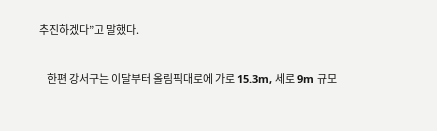추진하겠다”고 말했다.

    한편 강서구는 이달부터 올림픽대로에 가로 15.3m, 세로 9m 규모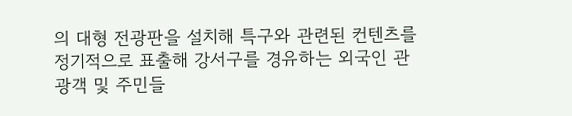의 대형 전광판을 설치해 특구와 관련된 컨텐츠를 정기적으로 표출해 강서구를 경유하는 외국인 관광객 및 주민들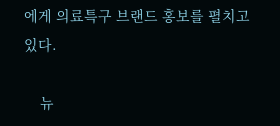에게 의료특구 브랜드 홍보를 펼치고 있다.

    뉴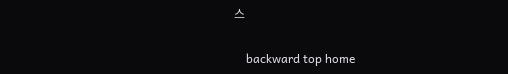스

    backward top home